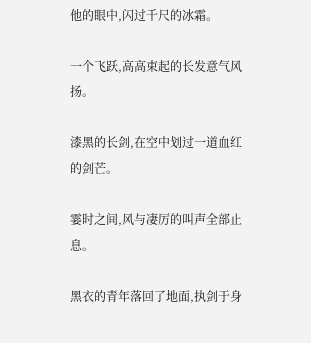他的眼中,闪过千尺的冰霜。

一个飞跃,高高束起的长发意气风扬。

漆黑的长剑,在空中划过一道血红的剑芒。

霎时之间,风与凄厉的叫声全部止息。

黑衣的青年落回了地面,执剑于身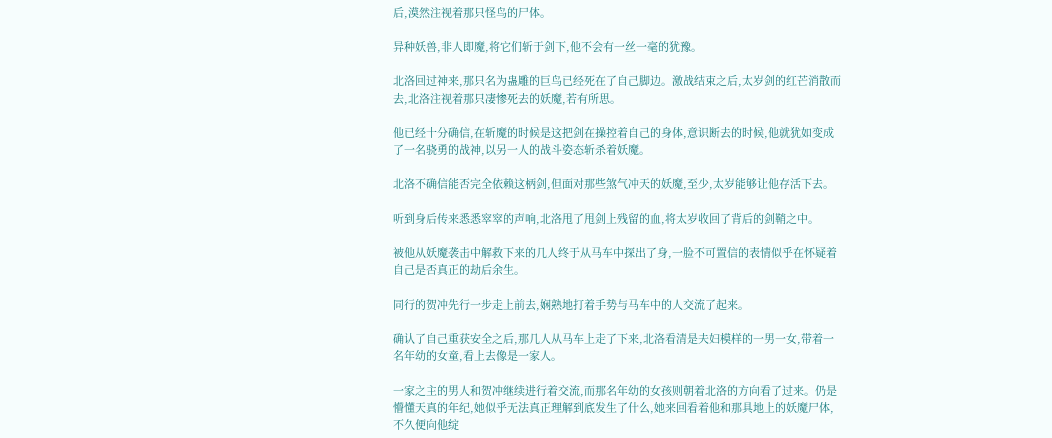后,漠然注视着那只怪鸟的尸体。

异种妖兽,非人即魔,将它们斩于剑下,他不会有一丝一毫的犹豫。

北洛回过神来,那只名为蛊雕的巨鸟已经死在了自己脚边。激战结束之后,太岁剑的红芒消散而去,北洛注视着那只凄惨死去的妖魔,若有所思。

他已经十分确信,在斩魔的时候是这把剑在操控着自己的身体,意识断去的时候,他就犹如变成了一名骁勇的战神,以另一人的战斗姿态斩杀着妖魔。

北洛不确信能否完全依赖这柄剑,但面对那些煞气冲天的妖魔,至少,太岁能够让他存活下去。

听到身后传来悉悉窣窣的声响,北洛甩了甩剑上残留的血,将太岁收回了背后的剑鞘之中。

被他从妖魔袭击中解救下来的几人终于从马车中探出了身,一脸不可置信的表情似乎在怀疑着自己是否真正的劫后余生。

同行的贺冲先行一步走上前去,娴熟地打着手势与马车中的人交流了起来。

确认了自己重获安全之后,那几人从马车上走了下来,北洛看清是夫妇模样的一男一女,带着一名年幼的女童,看上去像是一家人。

一家之主的男人和贺冲继续进行着交流,而那名年幼的女孩则朝着北洛的方向看了过来。仍是懵懂天真的年纪,她似乎无法真正理解到底发生了什么,她来回看着他和那具地上的妖魔尸体,不久便向他绽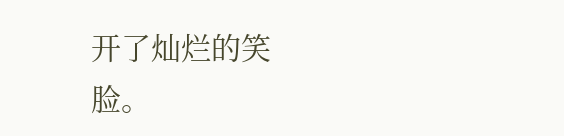开了灿烂的笑脸。